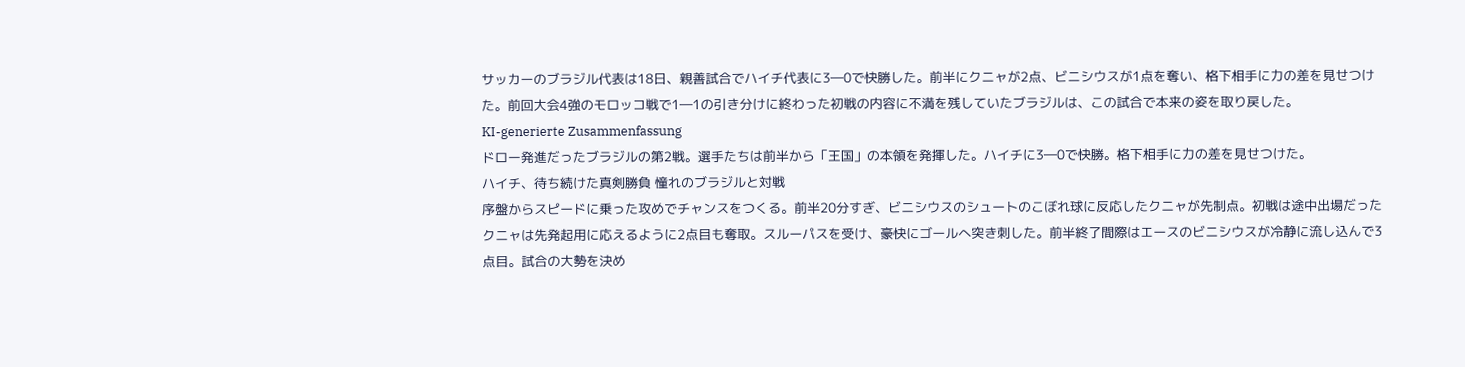サッカーのブラジル代表は18日、親善試合でハイチ代表に3―0で快勝した。前半にクニャが2点、ビニシウスが1点を奪い、格下相手に力の差を見せつけた。前回大会4強のモロッコ戦で1―1の引き分けに終わった初戦の内容に不満を残していたブラジルは、この試合で本来の姿を取り戻した。
KI-generierte Zusammenfassung
ドロー発進だったブラジルの第2戦。選手たちは前半から「王国」の本領を発揮した。ハイチに3―0で快勝。格下相手に力の差を見せつけた。
ハイチ、待ち続けた真剣勝負 憧れのブラジルと対戦
序盤からスピードに乗った攻めでチャンスをつくる。前半20分すぎ、ビニシウスのシュートのこぼれ球に反応したクニャが先制点。初戦は途中出場だったクニャは先発起用に応えるように2点目も奪取。スルーパスを受け、豪快にゴールへ突き刺した。前半終了間際はエースのビニシウスが冷静に流し込んで3点目。試合の大勢を決め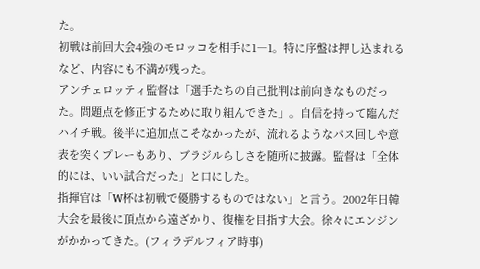た。
初戦は前回大会4強のモロッコを相手に1―1。特に序盤は押し込まれるなど、内容にも不満が残った。
アンチェロッティ監督は「選手たちの自己批判は前向きなものだった。問題点を修正するために取り組んできた」。自信を持って臨んだハイチ戦。後半に追加点こそなかったが、流れるようなパス回しや意表を突くプレーもあり、ブラジルらしさを随所に披露。監督は「全体的には、いい試合だった」と口にした。
指揮官は「W杯は初戦で優勝するものではない」と言う。2002年日韓大会を最後に頂点から遠ざかり、復権を目指す大会。徐々にエンジンがかかってきた。(フィラデルフィア時事)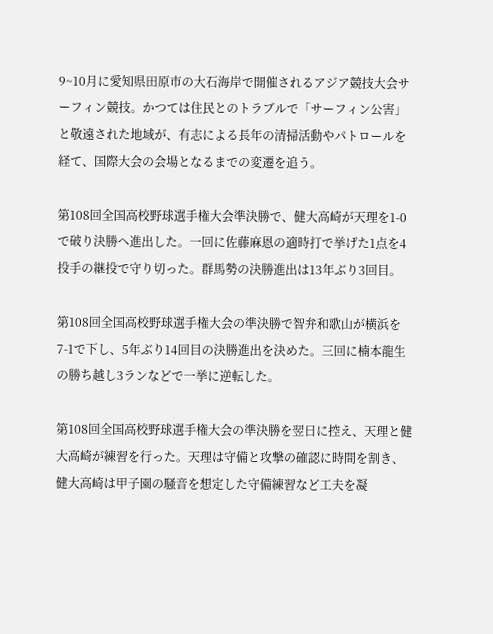9~10月に愛知県田原市の大石海岸で開催されるアジア競技大会サーフィン競技。かつては住民とのトラブルで「サーフィン公害」と敬遠された地域が、有志による長年の清掃活動やパトロールを経て、国際大会の会場となるまでの変遷を追う。

第108回全国高校野球選手権大会準決勝で、健大高崎が天理を1-0で破り決勝へ進出した。一回に佐藤麻恩の適時打で挙げた1点を4投手の継投で守り切った。群馬勢の決勝進出は13年ぶり3回目。

第108回全国高校野球選手権大会の準決勝で智弁和歌山が横浜を7-1で下し、5年ぶり14回目の決勝進出を決めた。三回に楠本龍生の勝ち越し3ランなどで一挙に逆転した。

第108回全国高校野球選手権大会の準決勝を翌日に控え、天理と健大高崎が練習を行った。天理は守備と攻撃の確認に時間を割き、健大高崎は甲子園の騒音を想定した守備練習など工夫を凝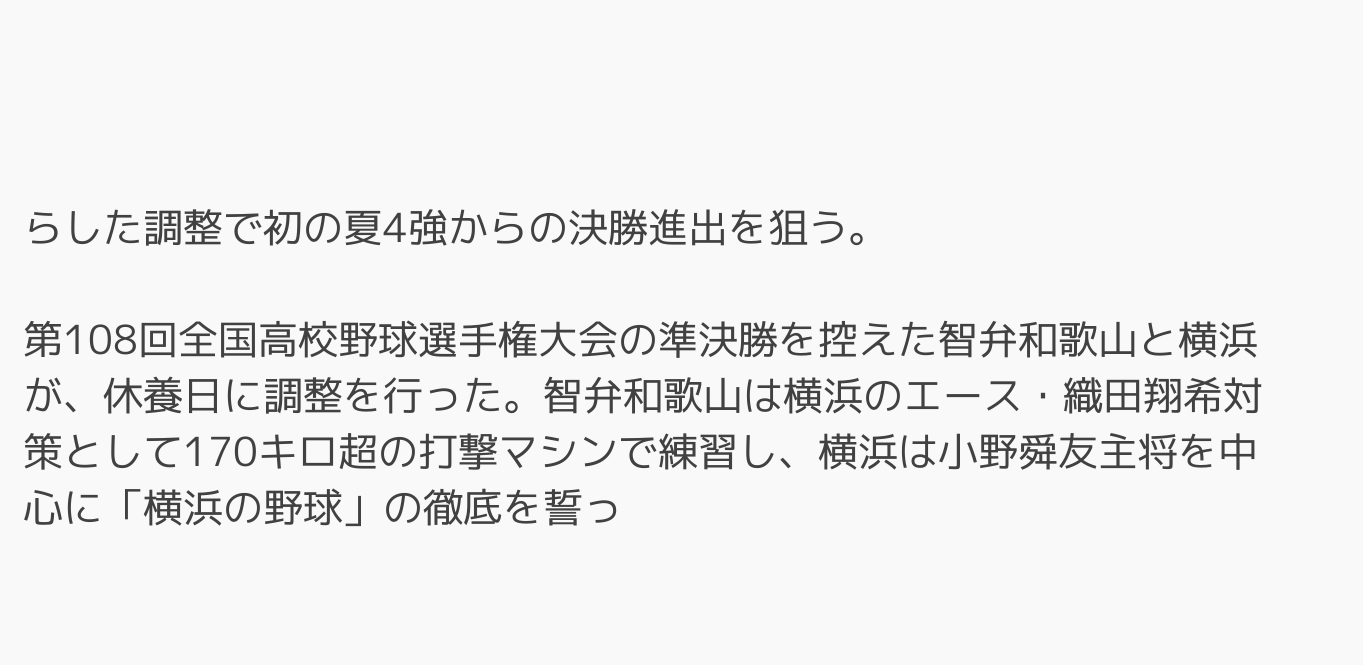らした調整で初の夏4強からの決勝進出を狙う。

第108回全国高校野球選手権大会の準決勝を控えた智弁和歌山と横浜が、休養日に調整を行った。智弁和歌山は横浜のエース・織田翔希対策として170キロ超の打撃マシンで練習し、横浜は小野舜友主将を中心に「横浜の野球」の徹底を誓っ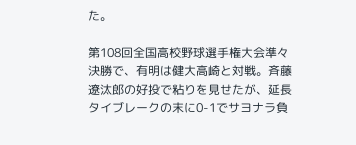た。

第108回全国高校野球選手権大会準々決勝で、有明は健大高崎と対戦。斉藤遼汰郎の好投で粘りを見せたが、延長タイブレークの末に0-1でサヨナラ負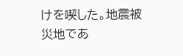けを喫した。地震被災地であ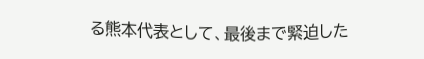る熊本代表として、最後まで緊迫した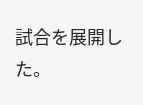試合を展開した。